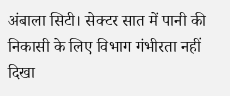अंबाला सिटी। सेक्टर सात में पानी की निकासी के लिए विभाग गंभीरता नहीं दिखा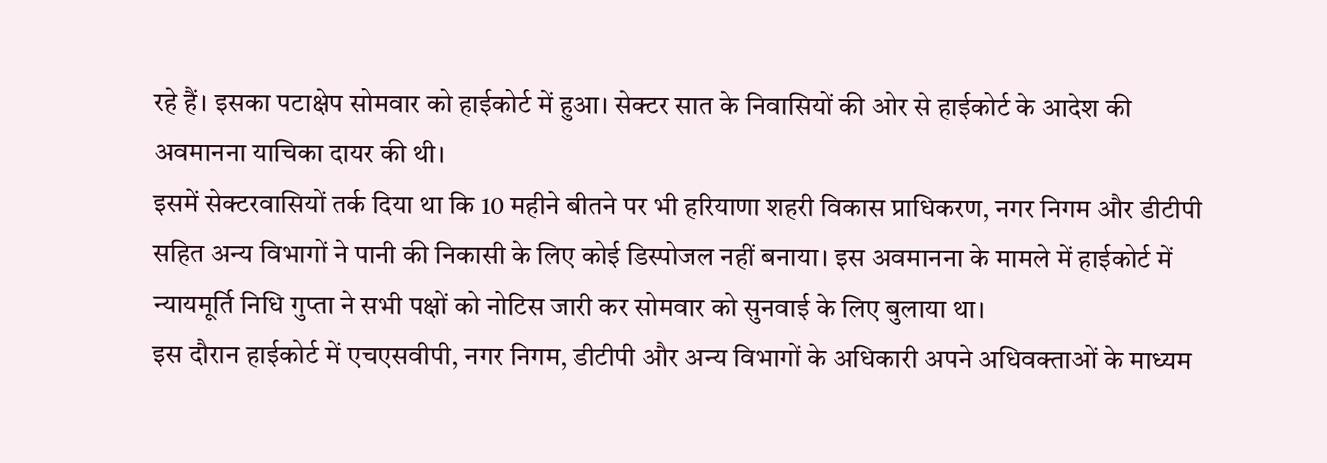रहे हैं। इसका पटाक्षेप सोमवार को हाईकोर्ट में हुआ। सेक्टर सात के निवासियों की ओर से हाईकोर्ट के आदेश की अवमानना याचिका दायर की थी।
इसमें सेक्टरवासियों तर्क दिया था कि 10 महीने बीतने पर भी हरियाणा शहरी विकास प्राधिकरण, नगर निगम और डीटीपी सहित अन्य विभागों ने पानी की निकासी के लिए कोई डिस्पोजल नहीं बनाया। इस अवमानना के मामले में हाईकोर्ट में न्यायमूर्ति निधि गुप्ता ने सभी पक्षों को नोटिस जारी कर सोमवार को सुनवाई के लिए बुलाया था।
इस दौरान हाईकोर्ट में एचएसवीपी, नगर निगम, डीटीपी और अन्य विभागों के अधिकारी अपने अधिवक्ताओं के माध्यम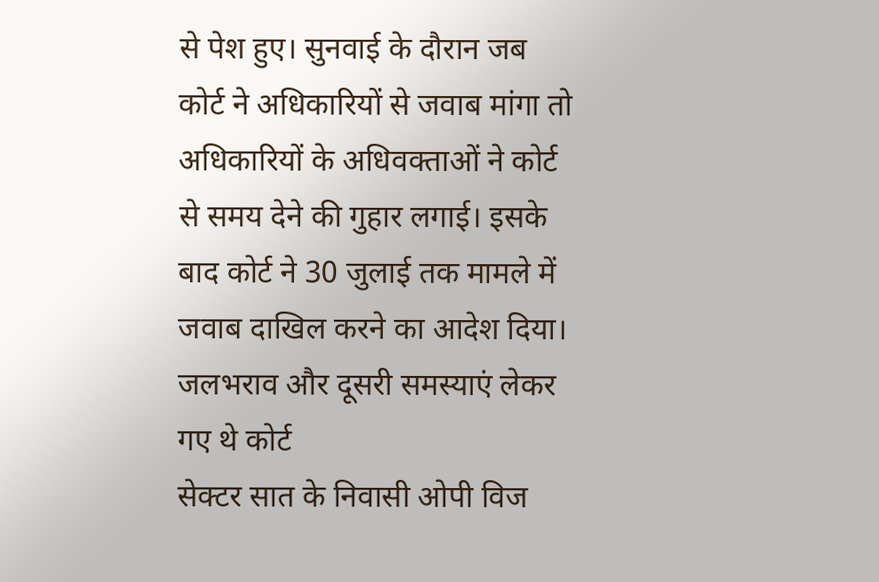से पेश हुए। सुनवाई के दौरान जब कोर्ट ने अधिकारियों से जवाब मांगा तो अधिकारियों के अधिवक्ताओं ने कोर्ट से समय देने की गुहार लगाई। इसके बाद कोर्ट ने 30 जुलाई तक मामले में जवाब दाखिल करने का आदेश दिया।
जलभराव और दूसरी समस्याएं लेकर गए थे कोर्ट
सेक्टर सात के निवासी ओपी विज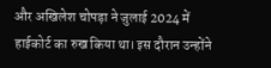और अखिलेश चोपड़ा ने जुलाई 2024 में हाईकोर्ट का रुख किया था। इस दौरान उन्होंने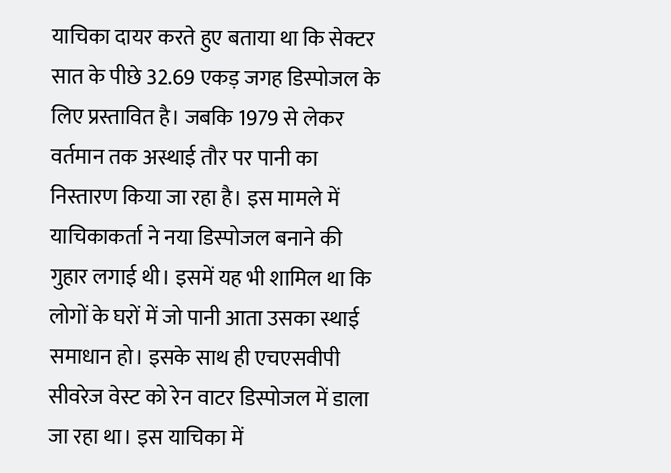याचिका दायर करते हुए बताया था कि सेक्टर सात के पीछे 32.69 एकड़ जगह डिस्पोजल के लिए प्रस्तावित है। जबकि 1979 से लेकर वर्तमान तक अस्थाई तौर पर पानी का निस्तारण किया जा रहा है। इस मामले में याचिकाकर्ता ने नया डिस्पोजल बनाने की गुहार लगाई थी। इसमें यह भी शामिल था कि लोगों के घरों में जो पानी आता उसका स्थाई समाधान हो। इसके साथ ही एचएसवीपी सीवरेज वेस्ट को रेन वाटर डिस्पोजल में डाला जा रहा था। इस याचिका में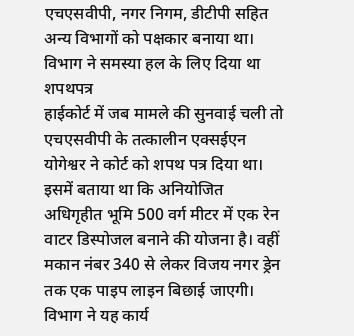एचएसवीपी, नगर निगम, डीटीपी सहित अन्य विभागों को पक्षकार बनाया था।
विभाग ने समस्या हल के लिए दिया था शपथपत्र
हाईकोर्ट में जब मामले की सुनवाई चली तो एचएसवीपी के तत्कालीन एक्सईएन योगेश्वर ने कोर्ट को शपथ पत्र दिया था। इसमें बताया था कि अनियोजित अधिगृहीत भूमि 500 वर्ग मीटर में एक रेन वाटर डिस्पोजल बनाने की योजना है। वहीं मकान नंबर 340 से लेकर विजय नगर ड्रेन तक एक पाइप लाइन बिछाई जाएगी। विभाग ने यह कार्य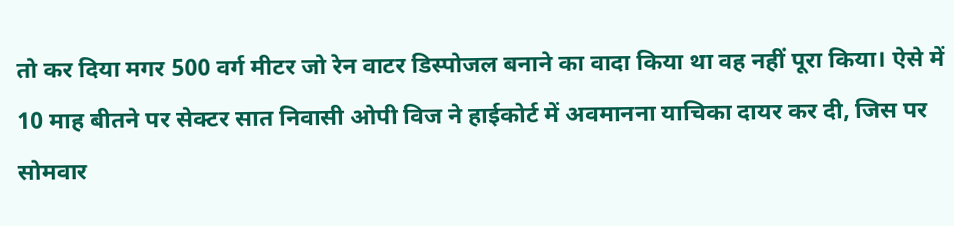तो कर दिया मगर 500 वर्ग मीटर जो रेन वाटर डिस्पोजल बनाने का वादा किया था वह नहीं पूरा किया। ऐसे में 10 माह बीतने पर सेक्टर सात निवासी ओपी विज ने हाईकोर्ट में अवमानना याचिका दायर कर दी, जिस पर सोमवार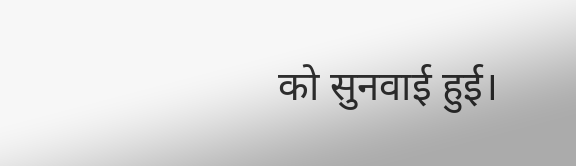को सुनवाई हुई।